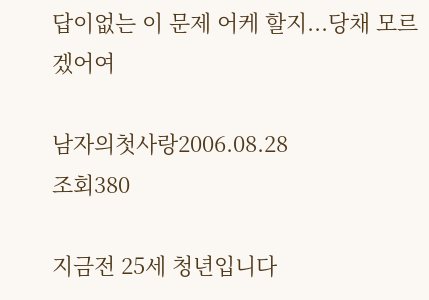답이없는 이 문제 어케 할지...당채 모르겠어여

남자의첫사랑2006.08.28
조회380

지금전 25세 청년입니다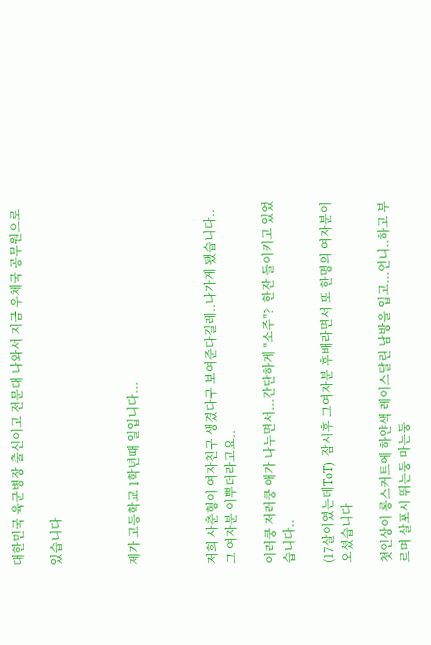대한민국 육군병장 출신이고 전문대 나와서 지금 우체국 공무원으로

있습니다



제가 고등학교 1학년때 일입니다...



저희 사춘형이 여자친구 생겼다구 보여준다길레..나가게 됐습니다..그 여자분 이뿌더라고요..

이러쿵 저러쿵 애가 나누면서...간단하게 "소주"?  한잔 들이키고 있었습니다..

(17살이였는데ToT)  잠시후 그여자분 후배라면서 또 한명의 여자분이 오셨습니다

첫인상이 롱스커트에 하얀색 레이스달린 남방을 입고...언니..하고 부르며 살포시 뛰는둥 마는둥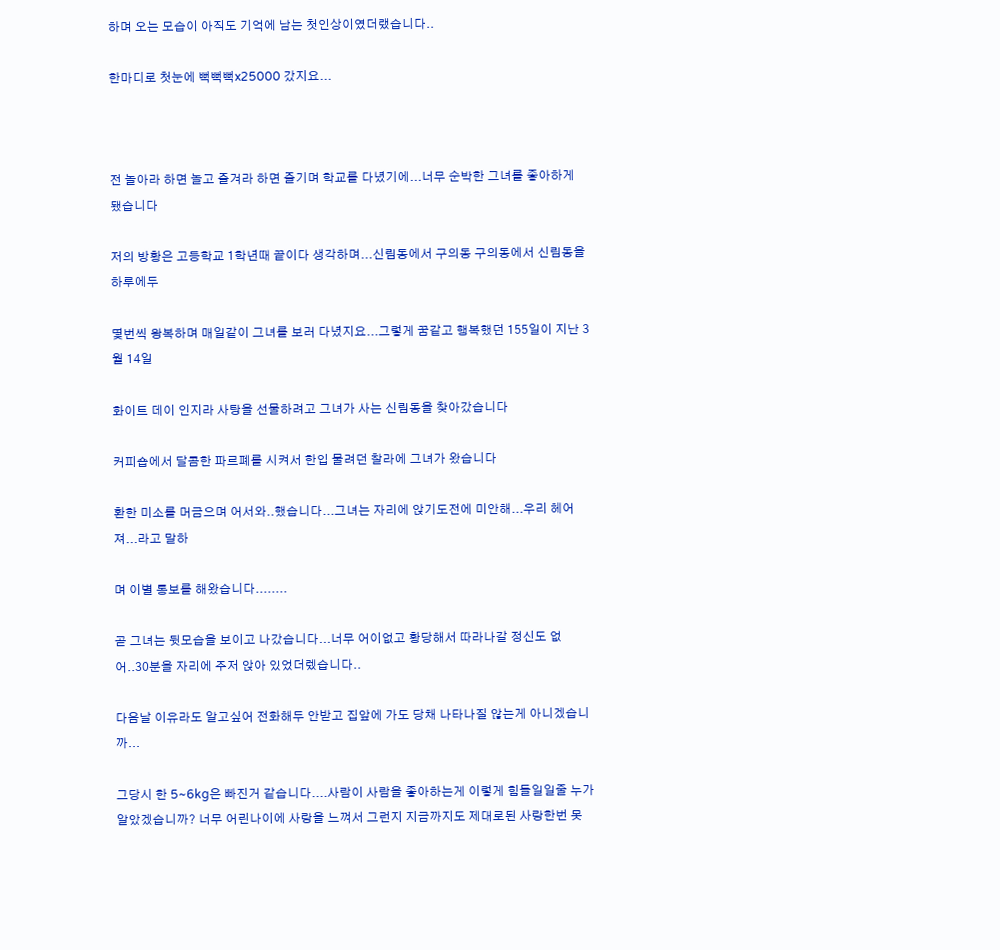하며 오는 모습이 아직도 기억에 남는 첫인상이였더랬습니다..

한마디로 첫눈에 뻑뻑뻑x25000 갔지요...



전 놀아라 하면 놀고 즐겨라 하면 즐기며 학교를 다녔기에...너무 순박한 그녀를 좋아하게 됐습니다

저의 방황은 고등학교 1학년때 끝이다 생각하며...신림동에서 구의동 구의동에서 신림동을 하루에두

몇번씩 왕복하며 매일같이 그녀를 보러 다녔지요...그렇게 꿈같고 행복했던 155일이 지난 3월 14일

화이트 데이 인지라 사탕을 선물하려고 그녀가 사는 신림동을 찾아갔습니다

커피숍에서 달콤한 파르폐를 시켜서 한입 물려던 찰라에 그녀가 왔습니다

환한 미소를 머금으며 어서와..했습니다...그녀는 자리에 앉기도전에 미안해...우리 헤어져...라고 말하

며 이별 통보를 해왔습니다........

곧 그녀는 뒷모습을 보이고 나갔습니다...너무 어이없고 황당해서 따라나갈 정신도 없어..30분을 자리에 주저 앉아 있었더렜습니다..

다음날 이유라도 알고싶어 전화해두 안받고 집앞에 가도 당채 나타나질 않는게 아니겠습니까...

그당시 한 5~6kg은 빠진거 같습니다....사람이 사람을 좋아하는게 이렇게 힘들일일줄 누가 알았겠습니까? 너무 어린나이에 사랑을 느껴서 그런지 지금까지도 제대로된 사랑한번 못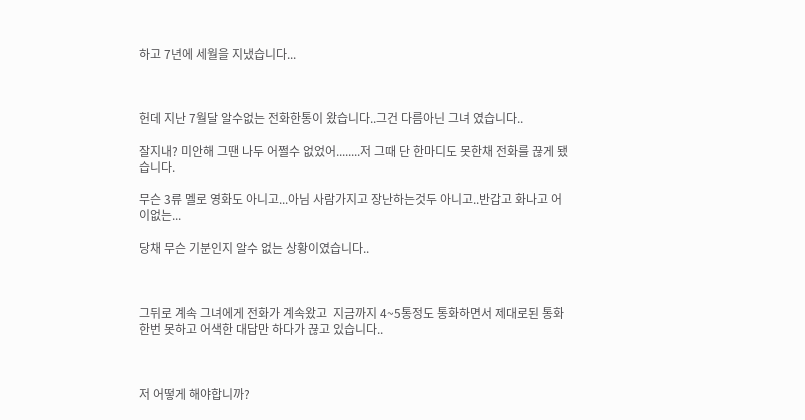하고 7년에 세월을 지냈습니다...



헌데 지난 7월달 알수없는 전화한통이 왔습니다..그건 다름아닌 그녀 였습니다..

잘지내? 미안해 그땐 나두 어쩔수 없었어........저 그때 단 한마디도 못한채 전화를 끊게 됐습니다.

무슨 3류 멜로 영화도 아니고...아님 사람가지고 장난하는것두 아니고..반갑고 화나고 어이없는...

당채 무슨 기분인지 알수 없는 상황이였습니다..



그뒤로 계속 그녀에게 전화가 계속왔고  지금까지 4~5통정도 통화하면서 제대로된 통화한번 못하고 어색한 대답만 하다가 끊고 있습니다..



저 어떻게 해야합니까?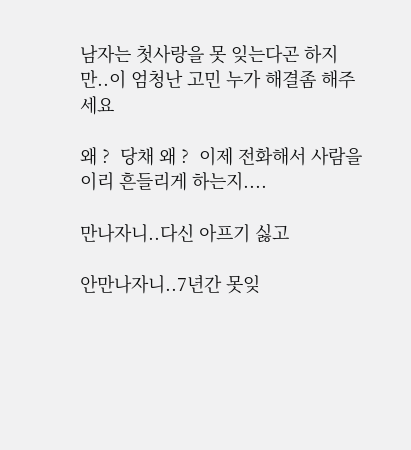남자는 첫사랑을 못 잊는다곤 하지만..이 엄청난 고민 누가 해결좀 해주세요

왜 ?  당채 왜 ?  이제 전화해서 사람을 이리 흔들리게 하는지....

만나자니..다신 아프기 싫고

안만나자니..7년간 못잊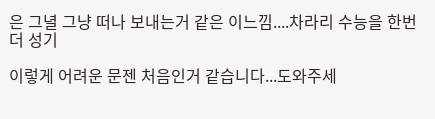은 그녈 그냥 떠나 보내는거 같은 이느낌....차라리 수능을 한번 더 성기

이렇게 어려운 문젠 처음인거 같습니다...도와주세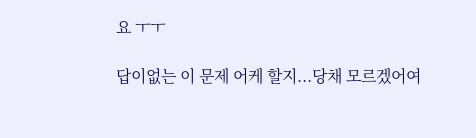요 ㅜㅜ

답이없는 이 문제 어케 할지...당채 모르겠어여